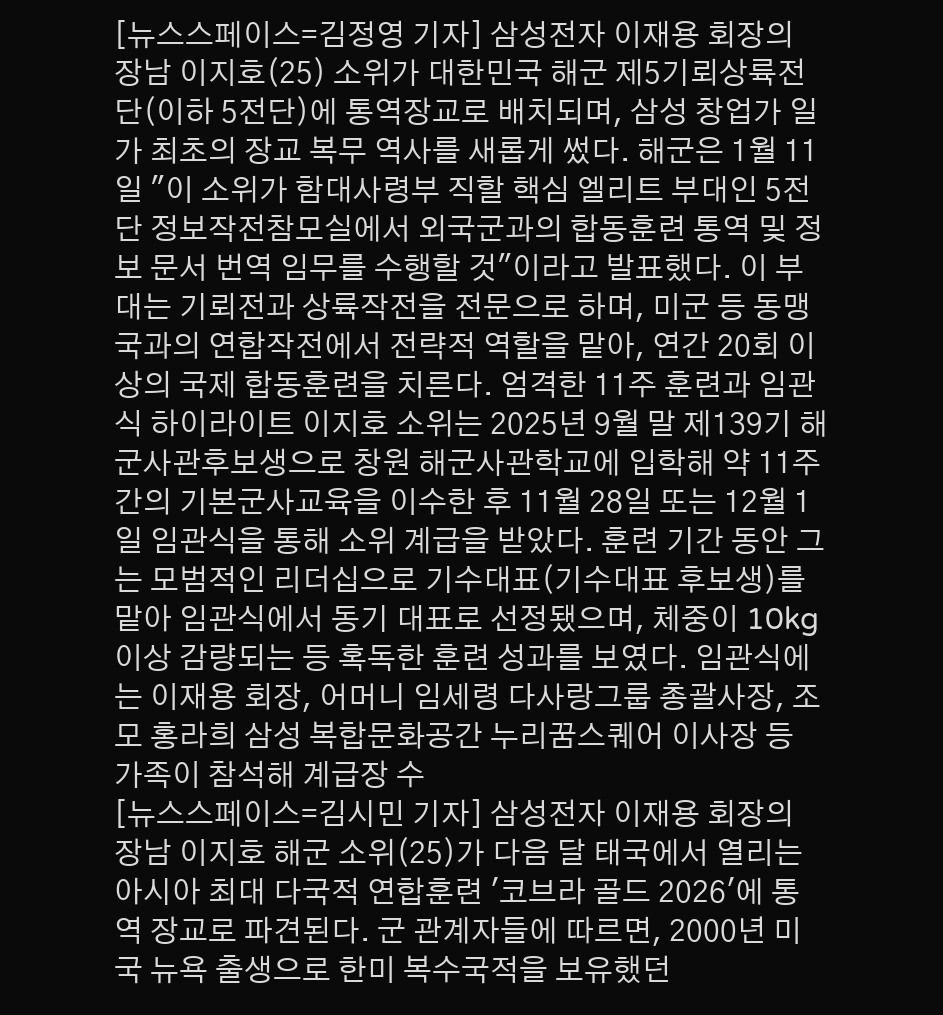[뉴스스페이스=김정영 기자] 삼성전자 이재용 회장의 장남 이지호(25) 소위가 대한민국 해군 제5기뢰상륙전단(이하 5전단)에 통역장교로 배치되며, 삼성 창업가 일가 최초의 장교 복무 역사를 새롭게 썼다. 해군은 1월 11일 "이 소위가 함대사령부 직할 핵심 엘리트 부대인 5전단 정보작전참모실에서 외국군과의 합동훈련 통역 및 정보 문서 번역 임무를 수행할 것"이라고 발표했다. 이 부대는 기뢰전과 상륙작전을 전문으로 하며, 미군 등 동맹국과의 연합작전에서 전략적 역할을 맡아, 연간 20회 이상의 국제 합동훈련을 치른다. 엄격한 11주 훈련과 임관식 하이라이트 이지호 소위는 2025년 9월 말 제139기 해군사관후보생으로 창원 해군사관학교에 입학해 약 11주간의 기본군사교육을 이수한 후 11월 28일 또는 12월 1일 임관식을 통해 소위 계급을 받았다. 훈련 기간 동안 그는 모범적인 리더십으로 기수대표(기수대표 후보생)를 맡아 임관식에서 동기 대표로 선정됐으며, 체중이 10kg 이상 감량되는 등 혹독한 훈련 성과를 보였다. 임관식에는 이재용 회장, 어머니 임세령 다사랑그룹 총괄사장, 조모 홍라희 삼성 복합문화공간 누리꿈스퀘어 이사장 등 가족이 참석해 계급장 수
[뉴스스페이스=김시민 기자] 삼성전자 이재용 회장의 장남 이지호 해군 소위(25)가 다음 달 태국에서 열리는 아시아 최대 다국적 연합훈련 '코브라 골드 2026'에 통역 장교로 파견된다. 군 관계자들에 따르면, 2000년 미국 뉴욕 출생으로 한미 복수국적을 보유했던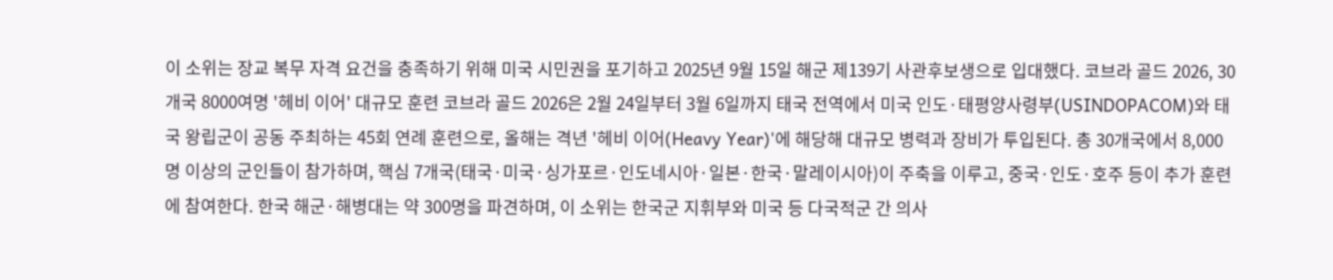이 소위는 장교 복무 자격 요건을 충족하기 위해 미국 시민권을 포기하고 2025년 9월 15일 해군 제139기 사관후보생으로 입대했다. 코브라 골드 2026, 30개국 8000여명 '헤비 이어' 대규모 훈련 코브라 골드 2026은 2월 24일부터 3월 6일까지 태국 전역에서 미국 인도·태평양사령부(USINDOPACOM)와 태국 왕립군이 공동 주최하는 45회 연례 훈련으로, 올해는 격년 '헤비 이어(Heavy Year)'에 해당해 대규모 병력과 장비가 투입된다. 총 30개국에서 8,000명 이상의 군인들이 참가하며, 핵심 7개국(태국·미국·싱가포르·인도네시아·일본·한국·말레이시아)이 주축을 이루고, 중국·인도·호주 등이 추가 훈련에 참여한다. 한국 해군·해병대는 약 300명을 파견하며, 이 소위는 한국군 지휘부와 미국 등 다국적군 간 의사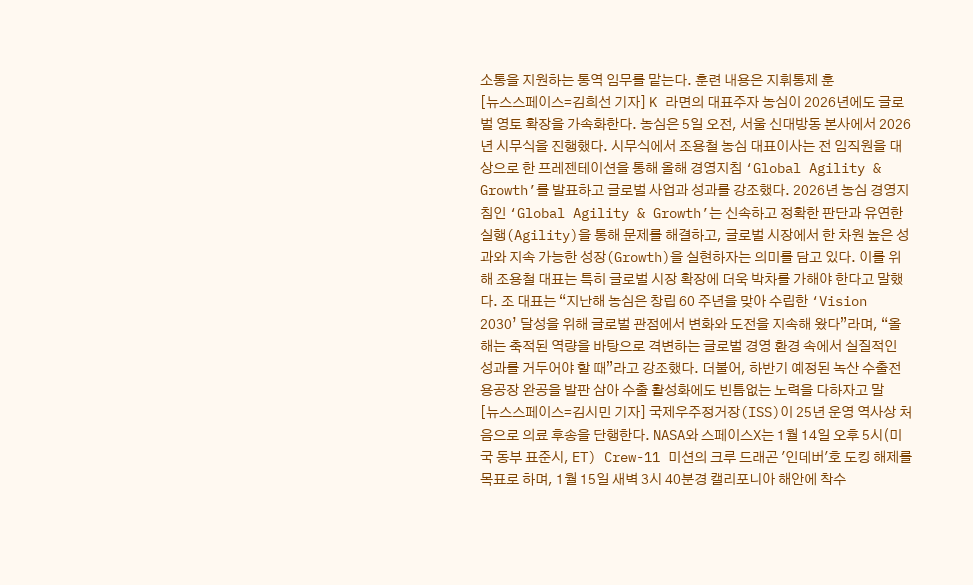소통을 지원하는 통역 임무를 맡는다. 훈련 내용은 지휘통제 훈
[뉴스스페이스=김희선 기자] K 라면의 대표주자 농심이 2026년에도 글로벌 영토 확장을 가속화한다. 농심은 5일 오전, 서울 신대방동 본사에서 2026년 시무식을 진행했다. 시무식에서 조용철 농심 대표이사는 전 임직원을 대상으로 한 프레젠테이션을 통해 올해 경영지침 ‘Global Agility & Growth’를 발표하고 글로벌 사업과 성과를 강조했다. 2026년 농심 경영지침인 ‘Global Agility & Growth’는 신속하고 정확한 판단과 유연한 실행(Agility)을 통해 문제를 해결하고, 글로벌 시장에서 한 차원 높은 성과와 지속 가능한 성장(Growth)을 실현하자는 의미를 담고 있다. 이를 위해 조용철 대표는 특히 글로벌 시장 확장에 더욱 박차를 가해야 한다고 말했다. 조 대표는 “지난해 농심은 창립 60 주년을 맞아 수립한 ‘Vision 2030’ 달성을 위해 글로벌 관점에서 변화와 도전을 지속해 왔다”라며, “올해는 축적된 역량을 바탕으로 격변하는 글로벌 경영 환경 속에서 실질적인 성과를 거두어야 할 때”라고 강조했다. 더불어, 하반기 예정된 녹산 수출전용공장 완공을 발판 삼아 수출 활성화에도 빈틈없는 노력을 다하자고 말
[뉴스스페이스=김시민 기자] 국제우주정거장(ISS)이 25년 운영 역사상 처음으로 의료 후송을 단행한다. NASA와 스페이스X는 1월 14일 오후 5시(미국 동부 표준시, ET) Crew-11 미션의 크루 드래곤 '인데버'호 도킹 해제를 목표로 하며, 1월 15일 새벽 3시 40분경 캘리포니아 해안에 착수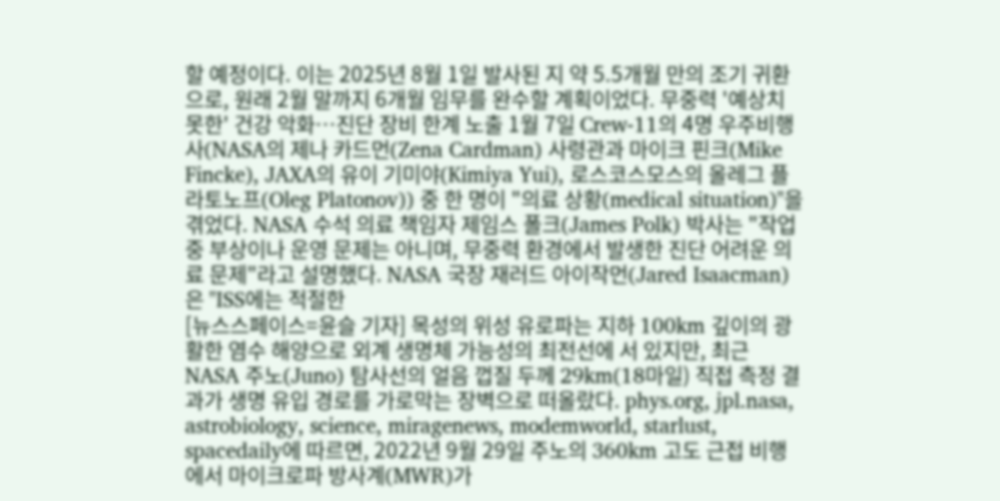할 예정이다. 이는 2025년 8월 1일 발사된 지 약 5.5개월 만의 조기 귀환으로, 원래 2월 말까지 6개월 임무를 완수할 계획이었다. 무중력 '예상치 못한' 건강 악화…진단 장비 한계 노출 1월 7일 Crew-11의 4명 우주비행사(NASA의 제나 카드먼(Zena Cardman) 사령관과 마이크 핀크(Mike Fincke), JAXA의 유이 기미야(Kimiya Yui), 로스코스모스의 올레그 플라토노프(Oleg Platonov)) 중 한 명이 "의료 상황(medical situation)"을 겪었다. NASA 수석 의료 책임자 제임스 폴크(James Polk) 박사는 "작업 중 부상이나 운영 문제는 아니며, 무중력 환경에서 발생한 진단 어려운 의료 문제"라고 설명했다. NASA 국장 재러드 아이작먼(Jared Isaacman)은 "ISS에는 적절한
[뉴스스페이스=윤슬 기자] 목성의 위성 유로파는 지하 100km 깊이의 광활한 염수 해양으로 외계 생명체 가능성의 최전선에 서 있지만, 최근 NASA 주노(Juno) 탐사선의 얼음 껍질 두께 29km(18마일) 직접 측정 결과가 생명 유입 경로를 가로막는 장벽으로 떠올랐다. phys.org, jpl.nasa, astrobiology, science, miragenews, modemworld, starlust, spacedaily에 따르면, 2022년 9월 29일 주노의 360km 고도 근접 비행에서 마이크로파 방사계(MWR)가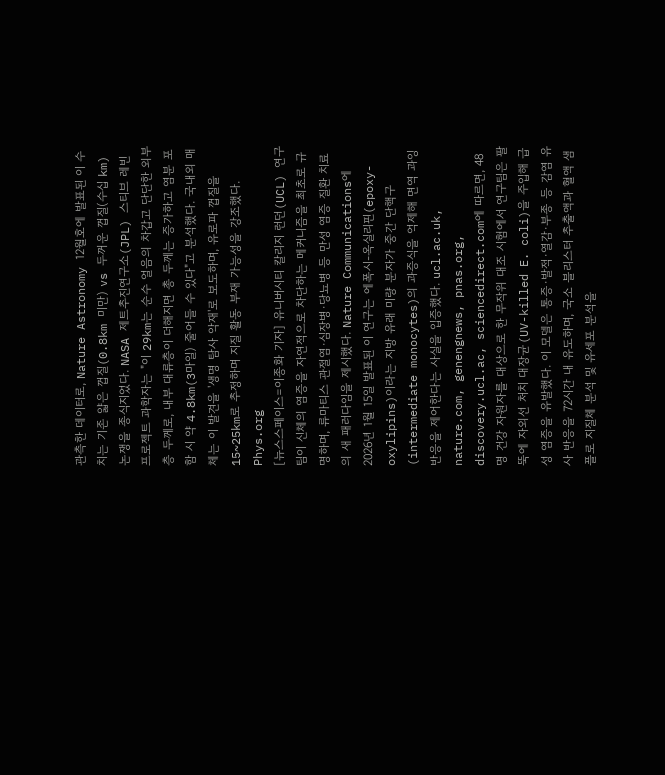관측한 데이터로, Nature Astronomy 12월호에 발표된 이 수치는 기존 얇은 껍질(0.8km 미만) vs 두꺼운 껍질(수십 km) 논쟁을 종식지었다. NASA 제트추진연구소(JPL) 스티브 레빈 프로젝트 과학자는 "이 29km는 순수 얼음의 차갑고 단단한 외부층 두께로, 내부 대류층이 더해지면 총 두께는 증가하고 염분 포함 시 약 4.8km(3마일) 줄어들 수 있다"고 분석했다. 국내외 매체는 이 발견을 '생명 탐사 악재'로 보도하며, 유로파 껍질을 15~25km로 추정하며 지질 활동 부재 가능성을 강조했다. Phys.org
[뉴스스페이스=이종화 기자] 유니버시티 칼리지 런던(UCL) 연구팀이 신체의 염증을 자연적으로 차단하는 메커니즘을 최초로 규명하며, 류마티스 관절염·심장병·당뇨병 등 만성 염증 질환 치료의 새 패러다임을 제시했다. Nature Communications에 2026년 1월 15일 발표된 이 연구는 에폭시-옥실리핀(epoxy-oxylipins)이라는 지방 유래 미량 분자가 중간 단핵구(intermediate monocytes)의 과증식을 억제해 면역 과잉 반응을 제어한다는 사실을 입증했다. ucl.ac.uk, nature.com, genengnews, pnas.org, discovery.ucl.ac, sciencedirect.com에 따르면, 48명 건강 자원자를 대상으로 한 무작위 대조 시험에서 연구팀은 팔뚝에 자외선 처치 대장균(UV-killed E. coli)을 주입해 급성 염증을 유발했다. 이 모델은 통증·발적·열감·부종 등 감염 유사 반응을 72시간 내 유도하며, 국소 블리스터 추출액과 혈액 샘플로 지질체 분석 및 유세포 분석을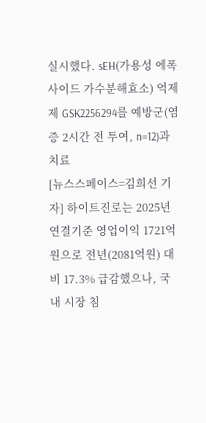실시했다. sEH(가용성 에폭사이드 가수분해효소) 억제제 GSK2256294를 예방군(염증 2시간 전 투여, n=12)과 치료
[뉴스스페이스=김희선 기자] 하이트진로는 2025년 연결기준 영업이익 1721억원으로 전년(2081억원) 대비 17.3% 급감했으나, 국내 시장 침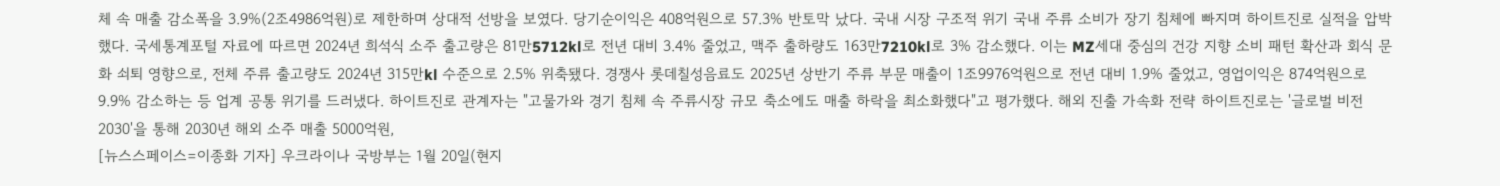체 속 매출 감소폭을 3.9%(2조4986억원)로 제한하며 상대적 선방을 보였다. 당기순이익은 408억원으로 57.3% 반토막 났다. 국내 시장 구조적 위기 국내 주류 소비가 장기 침체에 빠지며 하이트진로 실적을 압박했다. 국세통계포털 자료에 따르면 2024년 희석식 소주 출고량은 81만5712kl로 전년 대비 3.4% 줄었고, 맥주 출하량도 163만7210kl로 3% 감소했다. 이는 MZ세대 중심의 건강 지향 소비 패턴 확산과 회식 문화 쇠퇴 영향으로, 전체 주류 출고량도 2024년 315만kl 수준으로 2.5% 위축됐다. 경쟁사 롯데칠성음료도 2025년 상반기 주류 부문 매출이 1조9976억원으로 전년 대비 1.9% 줄었고, 영업이익은 874억원으로 9.9% 감소하는 등 업계 공통 위기를 드러냈다. 하이트진로 관계자는 "고물가와 경기 침체 속 주류시장 규모 축소에도 매출 하락을 최소화했다"고 평가했다. 해외 진출 가속화 전략 하이트진로는 '글로벌 비전 2030'을 통해 2030년 해외 소주 매출 5000억원,
[뉴스스페이스=이종화 기자] 우크라이나 국방부는 1월 20일(현지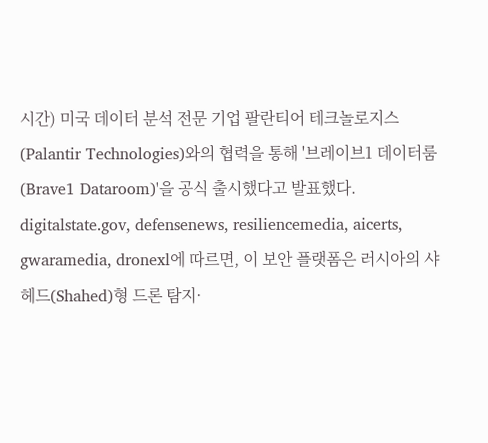시간) 미국 데이터 분석 전문 기업 팔란티어 테크놀로지스(Palantir Technologies)와의 협력을 통해 '브레이브1 데이터룸(Brave1 Dataroom)'을 공식 출시했다고 발표했다. digitalstate.gov, defensenews, resiliencemedia, aicerts, gwaramedia, dronexl에 따르면, 이 보안 플랫폼은 러시아의 샤헤드(Shahed)형 드론 탐지·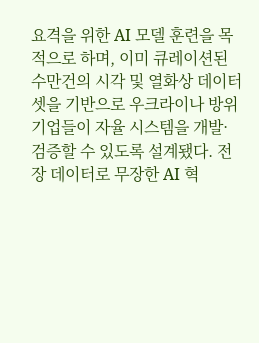요격을 위한 AI 모델 훈련을 목적으로 하며, 이미 큐레이션된 수만건의 시각 및 열화상 데이터셋을 기반으로 우크라이나 방위 기업들이 자율 시스템을 개발·검증할 수 있도록 설계됐다. 전장 데이터로 무장한 AI 혁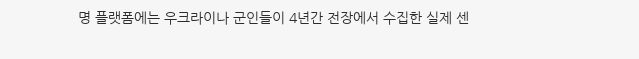명 플랫폼에는 우크라이나 군인들이 4년간 전장에서 수집한 실제 센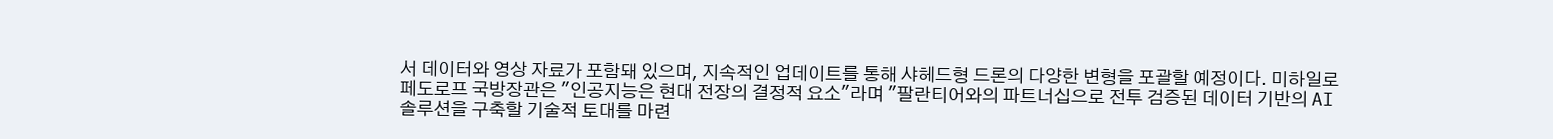서 데이터와 영상 자료가 포함돼 있으며, 지속적인 업데이트를 통해 샤헤드형 드론의 다양한 변형을 포괄할 예정이다. 미하일로 페도로프 국방장관은 "인공지능은 현대 전장의 결정적 요소"라며 "팔란티어와의 파트너십으로 전투 검증된 데이터 기반의 AI 솔루션을 구축할 기술적 토대를 마련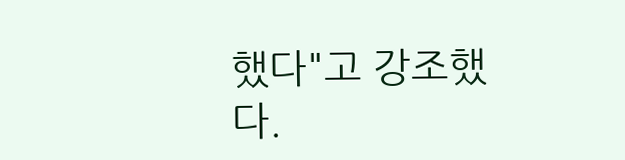했다"고 강조했다.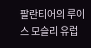팔란티어의 루이스 모슬리 유럽